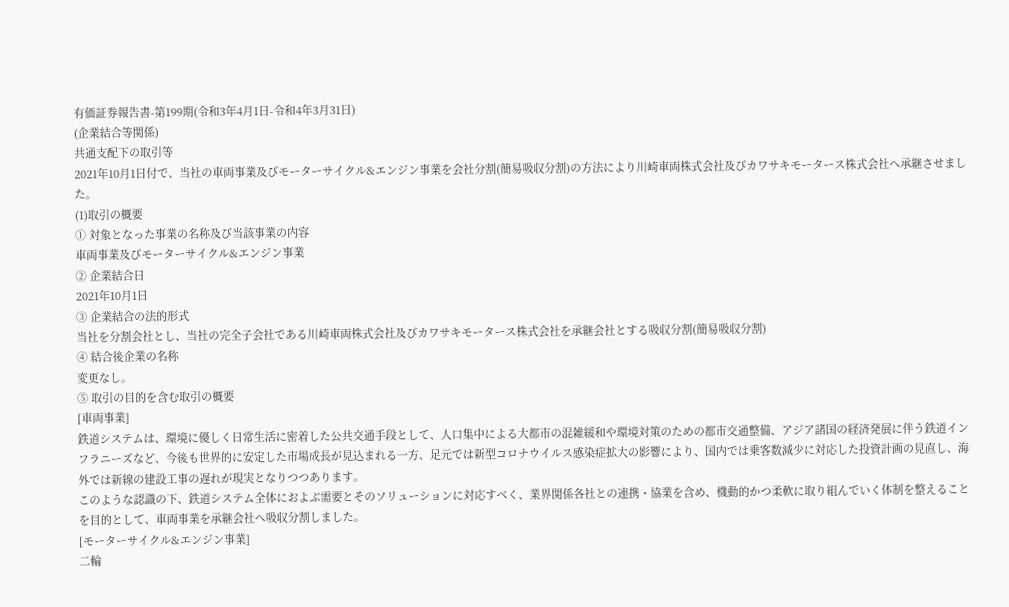有価証券報告書-第199期(令和3年4月1日-令和4年3月31日)
(企業結合等関係)
共通支配下の取引等
2021年10月1日付で、当社の車両事業及びモーターサイクル&エンジン事業を会社分割(簡易吸収分割)の方法により川崎車両株式会社及びカワサキモータース株式会社へ承継させました。
(1)取引の概要
① 対象となった事業の名称及び当該事業の内容
車両事業及びモーターサイクル&エンジン事業
② 企業結合日
2021年10月1日
③ 企業結合の法的形式
当社を分割会社とし、当社の完全子会社である川崎車両株式会社及びカワサキモータース株式会社を承継会社とする吸収分割(簡易吸収分割)
④ 結合後企業の名称
変更なし。
⑤ 取引の目的を含む取引の概要
[車両事業]
鉄道システムは、環境に優しく日常生活に密着した公共交通手段として、人口集中による大都市の混雑緩和や環境対策のための都市交通整備、アジア諸国の経済発展に伴う鉄道インフラニーズなど、今後も世界的に安定した市場成長が見込まれる一方、足元では新型コロナウイルス感染症拡大の影響により、国内では乗客数減少に対応した投資計画の見直し、海外では新線の建設工事の遅れが現実となりつつあります。
このような認識の下、鉄道システム全体におよぶ需要とそのソリューションに対応すべく、業界関係各社との連携・協業を含め、機動的かつ柔軟に取り組んでいく体制を整えることを目的として、車両事業を承継会社へ吸収分割しました。
[モーターサイクル&エンジン事業]
二輪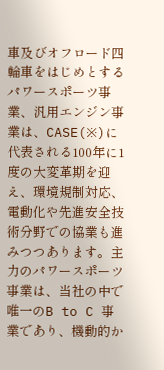車及びオフロード四輪車をはじめとするパワースポーツ事業、汎用エンジン事業は、CASE(※)に代表される100年に1度の大変革期を迎え、環境規制対応、電動化や先進安全技術分野での協業も進みつつあります。主力のパワースポーツ事業は、当社の中で唯一のB to C 事業であり、機動的か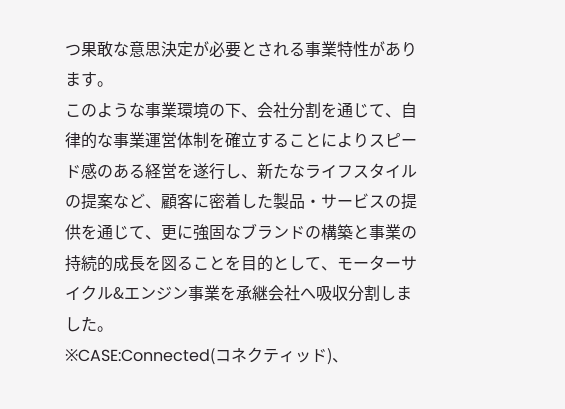つ果敢な意思決定が必要とされる事業特性があります。
このような事業環境の下、会社分割を通じて、自律的な事業運営体制を確立することによりスピード感のある経営を遂行し、新たなライフスタイルの提案など、顧客に密着した製品・サービスの提供を通じて、更に強固なブランドの構築と事業の持続的成長を図ることを目的として、モーターサイクル&エンジン事業を承継会社へ吸収分割しました。
※CASE:Connected(コネクティッド)、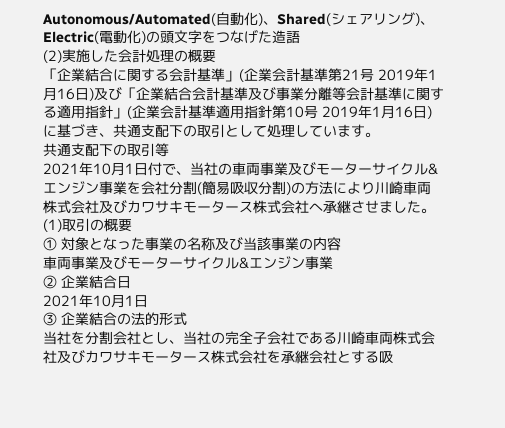Autonomous/Automated(自動化)、Shared(シェアリング)、Electric(電動化)の頭文字をつなげた造語
(2)実施した会計処理の概要
「企業結合に関する会計基準」(企業会計基準第21号 2019年1月16日)及び「企業結合会計基準及び事業分離等会計基準に関する適用指針」(企業会計基準適用指針第10号 2019年1月16日)に基づき、共通支配下の取引として処理しています。
共通支配下の取引等
2021年10月1日付で、当社の車両事業及びモーターサイクル&エンジン事業を会社分割(簡易吸収分割)の方法により川崎車両株式会社及びカワサキモータース株式会社へ承継させました。
(1)取引の概要
① 対象となった事業の名称及び当該事業の内容
車両事業及びモーターサイクル&エンジン事業
② 企業結合日
2021年10月1日
③ 企業結合の法的形式
当社を分割会社とし、当社の完全子会社である川崎車両株式会社及びカワサキモータース株式会社を承継会社とする吸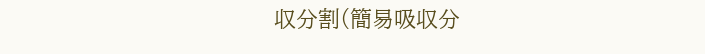収分割(簡易吸収分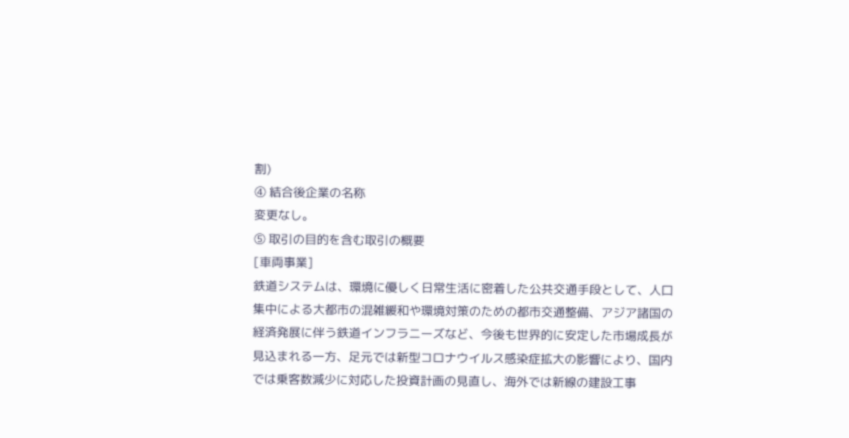割)
④ 結合後企業の名称
変更なし。
⑤ 取引の目的を含む取引の概要
[車両事業]
鉄道システムは、環境に優しく日常生活に密着した公共交通手段として、人口集中による大都市の混雑緩和や環境対策のための都市交通整備、アジア諸国の経済発展に伴う鉄道インフラニーズなど、今後も世界的に安定した市場成長が見込まれる一方、足元では新型コロナウイルス感染症拡大の影響により、国内では乗客数減少に対応した投資計画の見直し、海外では新線の建設工事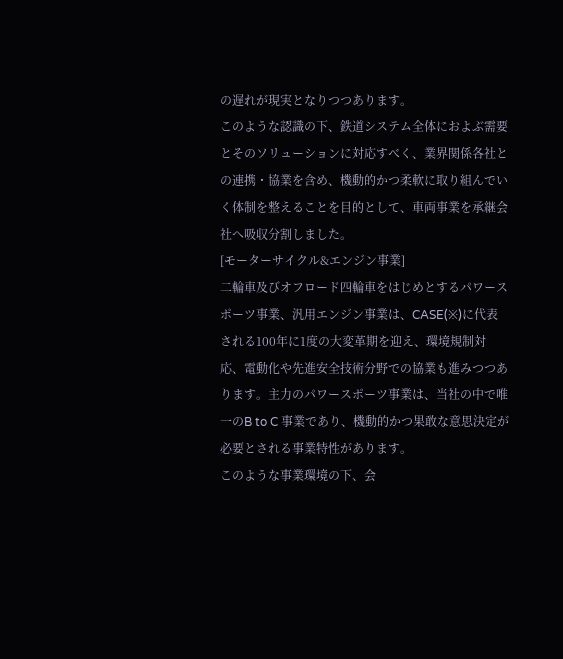の遅れが現実となりつつあります。
このような認識の下、鉄道システム全体におよぶ需要とそのソリューションに対応すべく、業界関係各社との連携・協業を含め、機動的かつ柔軟に取り組んでいく体制を整えることを目的として、車両事業を承継会社へ吸収分割しました。
[モーターサイクル&エンジン事業]
二輪車及びオフロード四輪車をはじめとするパワースポーツ事業、汎用エンジン事業は、CASE(※)に代表される100年に1度の大変革期を迎え、環境規制対応、電動化や先進安全技術分野での協業も進みつつあります。主力のパワースポーツ事業は、当社の中で唯一のB to C 事業であり、機動的かつ果敢な意思決定が必要とされる事業特性があります。
このような事業環境の下、会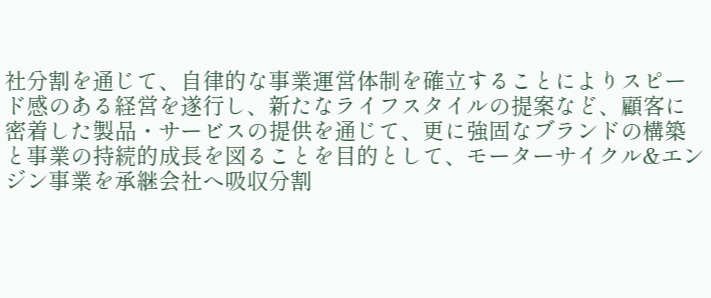社分割を通じて、自律的な事業運営体制を確立することによりスピード感のある経営を遂行し、新たなライフスタイルの提案など、顧客に密着した製品・サービスの提供を通じて、更に強固なブランドの構築と事業の持続的成長を図ることを目的として、モーターサイクル&エンジン事業を承継会社へ吸収分割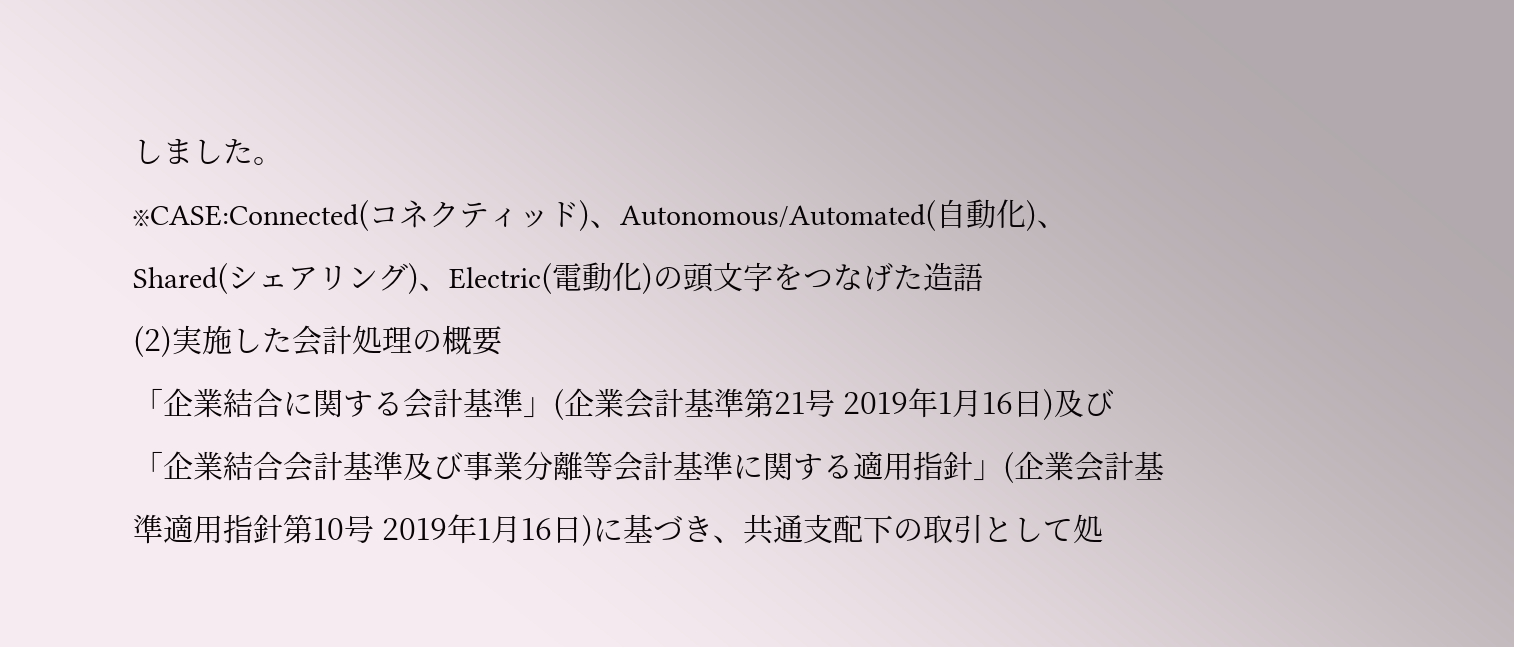しました。
※CASE:Connected(コネクティッド)、Autonomous/Automated(自動化)、Shared(シェアリング)、Electric(電動化)の頭文字をつなげた造語
(2)実施した会計処理の概要
「企業結合に関する会計基準」(企業会計基準第21号 2019年1月16日)及び「企業結合会計基準及び事業分離等会計基準に関する適用指針」(企業会計基準適用指針第10号 2019年1月16日)に基づき、共通支配下の取引として処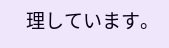理しています。